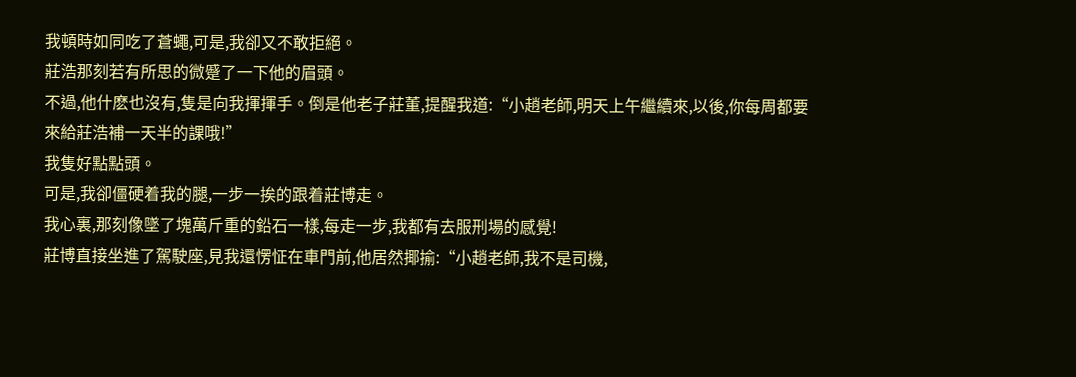我頓時如同吃了蒼蠅,可是,我卻又不敢拒絕。
莊浩那刻若有所思的微蹙了一下他的眉頭。
不過,他什麽也沒有,隻是向我揮揮手。倒是他老子莊董,提醒我道:“小趙老師,明天上午繼續來,以後,你每周都要來給莊浩補一天半的課哦!”
我隻好點點頭。
可是,我卻僵硬着我的腿,一步一挨的跟着莊博走。
我心裏,那刻像墜了塊萬斤重的鉛石一樣,每走一步,我都有去服刑場的感覺!
莊博直接坐進了駕駛座,見我還愣怔在車門前,他居然揶揄:“小趙老師,我不是司機,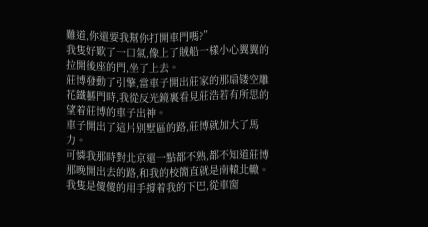難道,你還要我幫你打開車門嗎?”
我隻好歎了一口氣,像上了賊船一樣小心翼翼的拉開後座的門,坐了上去。
莊博發動了引擎,當車子開出莊家的那扇镂空雕花鐵藝門時,我從反光鏡裏看見莊浩若有所思的望着莊博的車子出神。
車子開出了這片别墅區的路,莊博就加大了馬力。
可憐我那時對北京還一點都不熟,都不知道莊博那晚開出去的路,和我的校簡直就是南轅北轍。
我隻是傻傻的用手撐着我的下巴,從車窗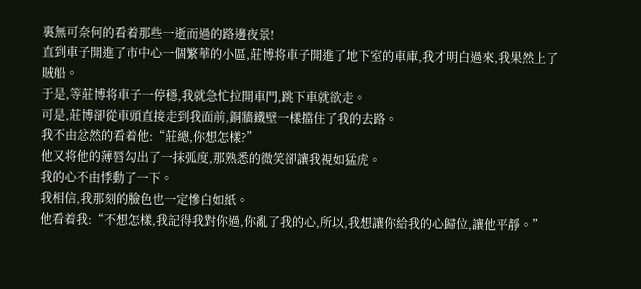裏無可奈何的看着那些一逝而過的路邊夜景!
直到車子開進了市中心一個繁華的小區,莊博将車子開進了地下室的車庫,我才明白過來,我果然上了賊船。
于是,等莊博将車子一停穩,我就急忙拉開車門,跳下車就欲走。
可是,莊博卻從車頭直接走到我面前,銅牆鐵壁一樣擋住了我的去路。
我不由忿然的看着他:“莊總,你想怎樣?”
他又将他的薄唇勾出了一抹弧度,那熟悉的微笑卻讓我視如猛虎。
我的心不由悸動了一下。
我相信,我那刻的臉色也一定慘白如紙。
他看着我:“不想怎樣,我記得我對你過,你亂了我的心,所以,我想讓你給我的心歸位,讓他平靜。”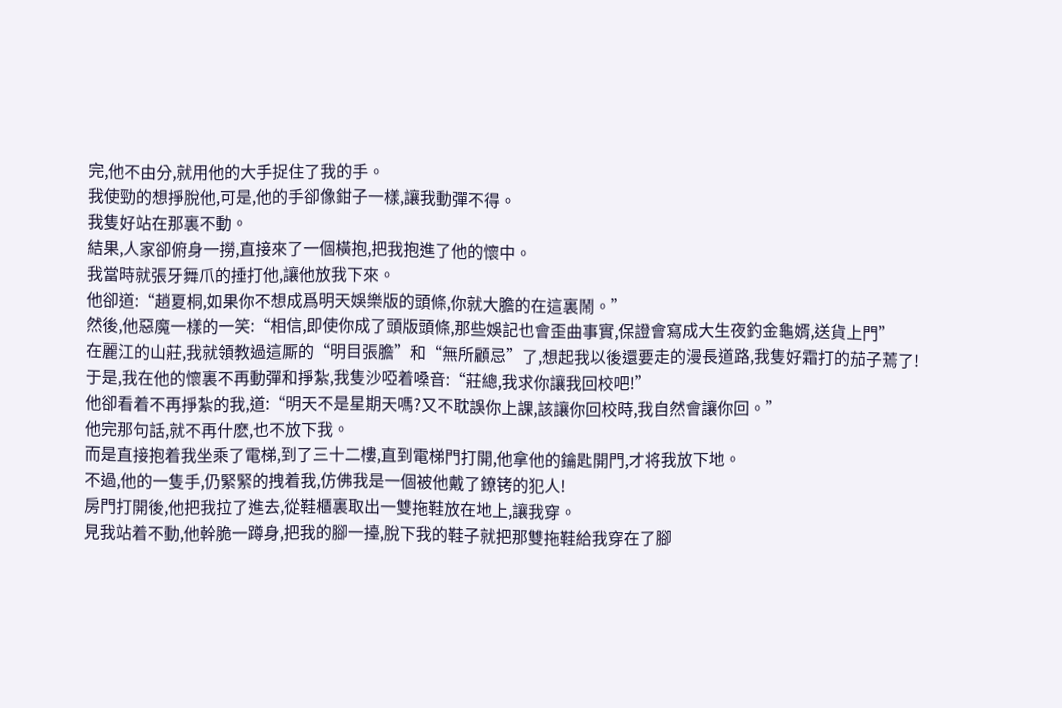完,他不由分,就用他的大手捉住了我的手。
我使勁的想掙脫他,可是,他的手卻像鉗子一樣,讓我動彈不得。
我隻好站在那裏不動。
結果,人家卻俯身一撈,直接來了一個橫抱,把我抱進了他的懷中。
我當時就張牙舞爪的捶打他,讓他放我下來。
他卻道:“趙夏桐,如果你不想成爲明天娛樂版的頭條,你就大膽的在這裏鬧。”
然後,他惡魔一樣的一笑:“相信,即使你成了頭版頭條,那些娛記也會歪曲事實,保證會寫成大生夜釣金龜婿,送貨上門”
在麗江的山莊,我就領教過這厮的“明目張膽”和“無所顧忌”了,想起我以後還要走的漫長道路,我隻好霜打的茄子蔫了!
于是,我在他的懷裏不再動彈和掙紮,我隻沙啞着嗓音:“莊總,我求你讓我回校吧!”
他卻看着不再掙紮的我,道:“明天不是星期天嗎?又不耽誤你上課,該讓你回校時,我自然會讓你回。”
他完那句話,就不再什麽,也不放下我。
而是直接抱着我坐乘了電梯,到了三十二樓,直到電梯門打開,他拿他的鑰匙開門,才将我放下地。
不過,他的一隻手,仍緊緊的拽着我,仿佛我是一個被他戴了鐐铐的犯人!
房門打開後,他把我拉了進去,從鞋櫃裏取出一雙拖鞋放在地上,讓我穿。
見我站着不動,他幹脆一蹲身,把我的腳一擡,脫下我的鞋子就把那雙拖鞋給我穿在了腳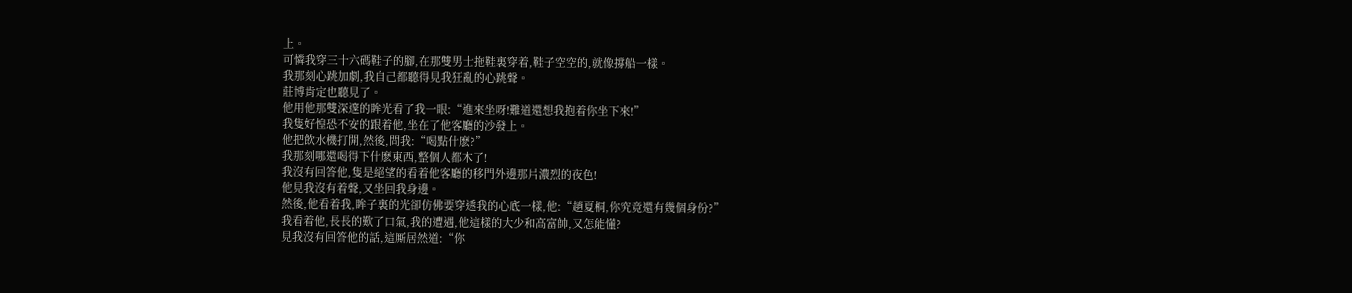上。
可憐我穿三十六碼鞋子的腳,在那雙男士拖鞋裏穿着,鞋子空空的,就像撐船一樣。
我那刻心跳加劇,我自己都聽得見我狂亂的心跳聲。
莊博肯定也聽見了。
他用他那雙深邃的眸光看了我一眼:“進來坐呀!難道還想我抱着你坐下來!”
我隻好惶恐不安的跟着他,坐在了他客廳的沙發上。
他把飲水機打開,然後,問我:“喝點什麽?”
我那刻哪還喝得下什麽東西,整個人都木了!
我沒有回答他,隻是絕望的看着他客廳的移門外邊那片濃烈的夜色!
他見我沒有着聲,又坐回我身邊。
然後,他看着我,眸子裏的光卻仿佛要穿透我的心底一樣,他:“趙夏桐,你究竟還有幾個身份?”
我看着他,長長的歎了口氣,我的遭遇,他這樣的大少和高富帥,又怎能懂?
見我沒有回答他的話,這厮居然道:“你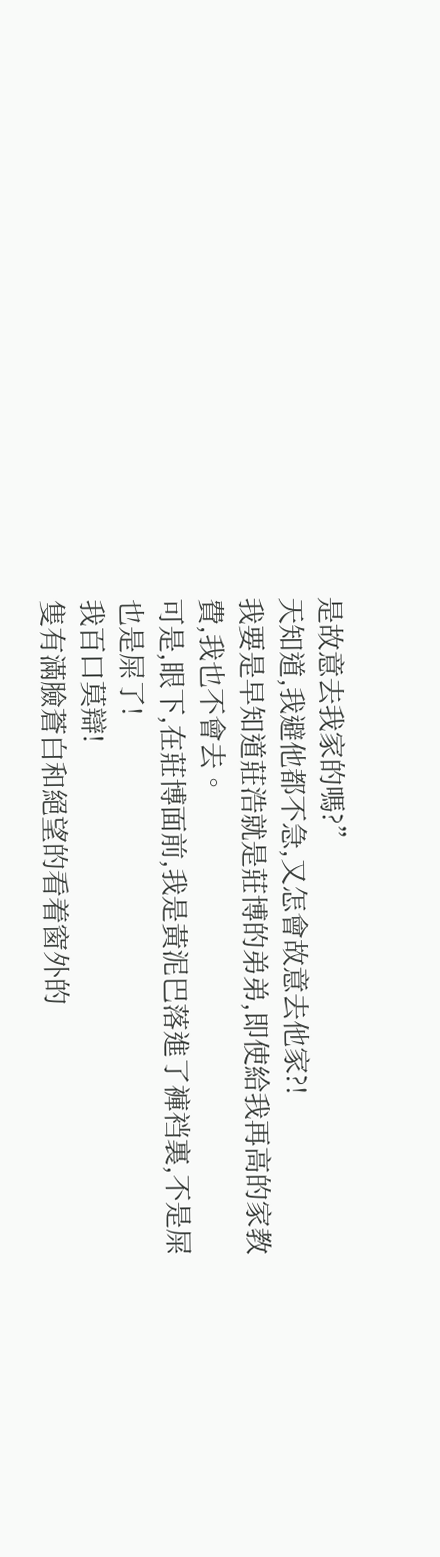是故意去我家的嗎?”
天知道,我避他都不急,又怎會故意去他家?!
我要是早知道莊浩就是莊博的弟弟,即使給我再高的家教費,我也不會去。
可是,眼下,在莊博面前,我是黃泥巴落進了褲裆裏,不是屎也是屎了!
我百口莫辯!
隻有滿臉蒼白和絕望的看着窗外的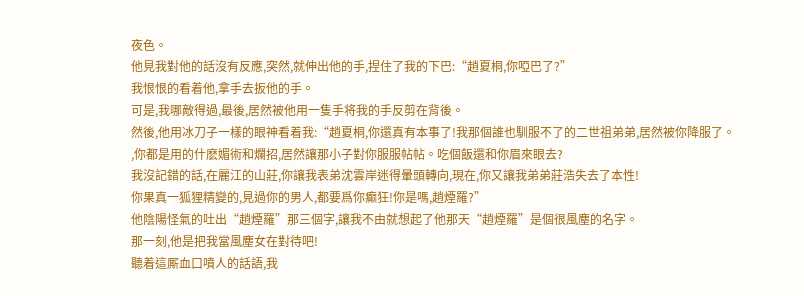夜色。
他見我對他的話沒有反應,突然,就伸出他的手,捏住了我的下巴:“趙夏桐,你啞巴了?”
我恨恨的看着他,拿手去扳他的手。
可是,我哪敵得過,最後,居然被他用一隻手将我的手反剪在背後。
然後,他用冰刀子一樣的眼神看着我:“趙夏桐,你還真有本事了!我那個誰也馴服不了的二世祖弟弟,居然被你降服了。
,你都是用的什麽媚術和爛招,居然讓那小子對你服服帖帖。吃個飯還和你眉來眼去?
我沒記錯的話,在麗江的山莊,你讓我表弟沈雲岸迷得暈頭轉向,現在,你又讓我弟弟莊浩失去了本性!
你果真一狐狸精變的,見過你的男人,都要爲你癫狂!你是嗎,趙煙羅?”
他陰陽怪氣的吐出“趙煙羅”那三個字,讓我不由就想起了他那天“趙煙羅”是個很風塵的名字。
那一刻,他是把我當風塵女在對待吧!
聽着這厮血口噴人的話語,我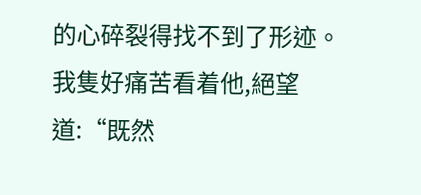的心碎裂得找不到了形迹。
我隻好痛苦看着他,絕望道:“既然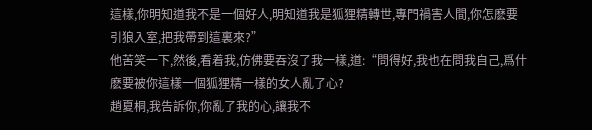這樣,你明知道我不是一個好人,明知道我是狐狸精轉世,專門禍害人間,你怎麽要引狼入室,把我帶到這裏來?”
他苦笑一下,然後,看着我,仿佛要吞沒了我一樣,道:“問得好,我也在問我自己,爲什麽要被你這樣一個狐狸精一樣的女人亂了心?
趙夏桐,我告訴你,你亂了我的心,讓我不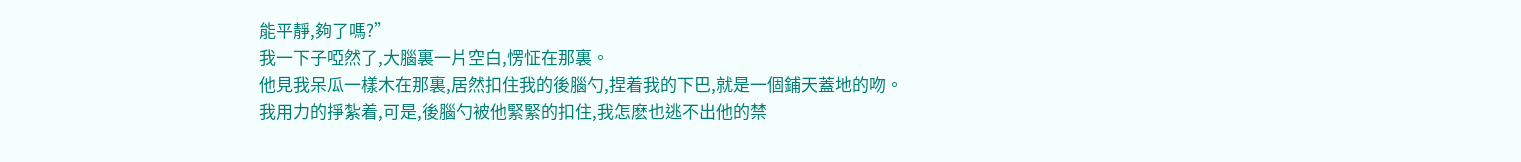能平靜,夠了嗎?”
我一下子啞然了,大腦裏一片空白,愣怔在那裏。
他見我呆瓜一樣木在那裏,居然扣住我的後腦勺,捏着我的下巴,就是一個鋪天蓋地的吻。
我用力的掙紮着,可是,後腦勺被他緊緊的扣住,我怎麽也逃不出他的禁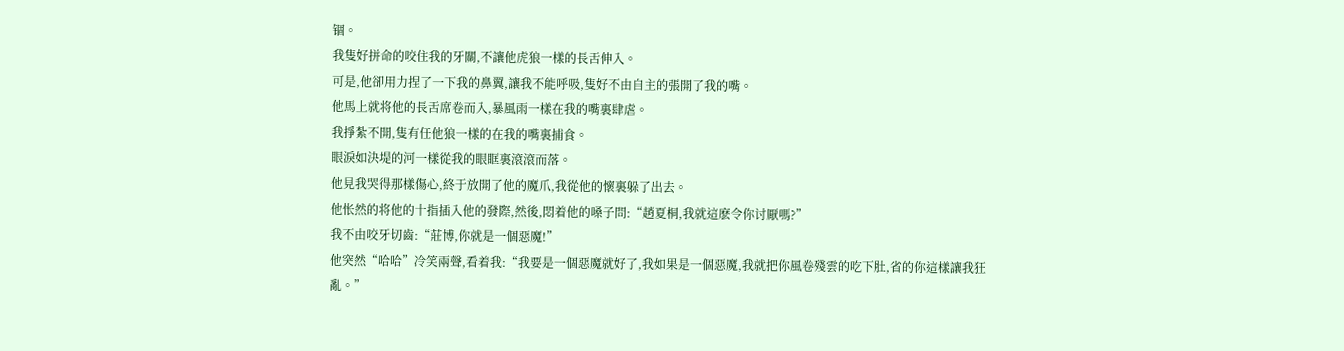锢。
我隻好拼命的咬住我的牙關,不讓他虎狼一樣的長舌伸入。
可是,他卻用力捏了一下我的鼻翼,讓我不能呼吸,隻好不由自主的張開了我的嘴。
他馬上就将他的長舌席卷而入,暴風雨一樣在我的嘴裏肆虐。
我掙紮不開,隻有任他狼一樣的在我的嘴裏捕食。
眼淚如決堤的河一樣從我的眼眶裏滾滾而落。
他見我哭得那樣傷心,終于放開了他的魔爪,我從他的懷裏躲了出去。
他怅然的将他的十指插入他的發際,然後,悶着他的嗓子問:“趙夏桐,我就這麽令你讨厭嗎?”
我不由咬牙切齒:“莊博,你就是一個惡魔!”
他突然“哈哈”冷笑兩聲,看着我:“我要是一個惡魔就好了,我如果是一個惡魔,我就把你風卷殘雲的吃下肚,省的你這樣讓我狂亂。”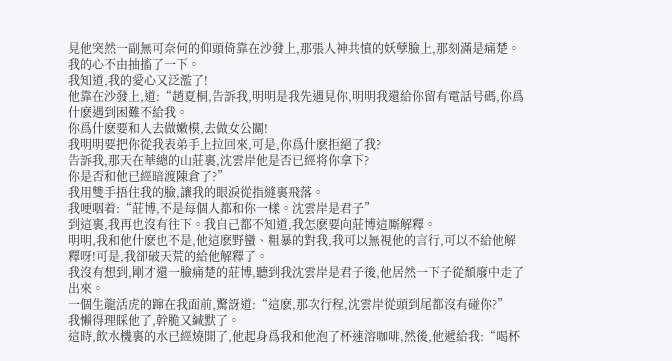見他突然一副無可奈何的仰頭倚靠在沙發上,那張人神共憤的妖孽臉上,那刻滿是痛楚。
我的心不由抽搐了一下。
我知道,我的愛心又泛濫了!
他靠在沙發上,道:“趙夏桐,告訴我,明明是我先遇見你,明明我還給你留有電話号碼,你爲什麽遇到困難不給我。
你爲什麽要和人去做嫩模,去做女公關!
我明明要把你從我表弟手上拉回來,可是,你爲什麽拒絕了我?
告訴我,那天在華總的山莊裏,沈雲岸他是否已經将你拿下?
你是否和他已經暗渡陳倉了?”
我用雙手捂住我的臉,讓我的眼淚從指縫裏飛落。
我哽咽着:“莊博,不是每個人都和你一樣。沈雲岸是君子”
到這裏,我再也沒有往下。我自己都不知道,我怎麽要向莊博這厮解釋。
明明,我和他什麽也不是,他這麽野蠻、粗暴的對我,我可以無視他的言行,可以不給他解釋呀!可是,我卻破天荒的給他解釋了。
我沒有想到,剛才還一臉痛楚的莊博,聽到我沈雲岸是君子後,他居然一下子從頹廢中走了出來。
一個生龍活虎的蹿在我面前,驚訝道:“這麽,那次行程,沈雲岸從頭到尾都沒有碰你?”
我懶得理睬他了,幹脆又緘默了。
這時,飲水機裏的水已經燒開了,他起身爲我和他泡了杯速溶咖啡,然後,他遞給我:“喝杯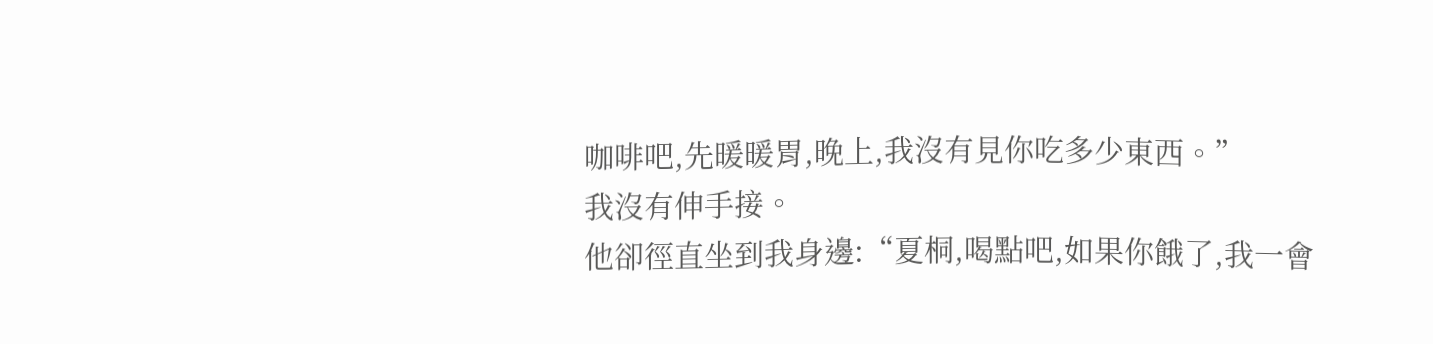咖啡吧,先暖暖胃,晚上,我沒有見你吃多少東西。”
我沒有伸手接。
他卻徑直坐到我身邊:“夏桐,喝點吧,如果你餓了,我一會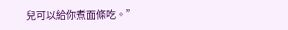兒可以給你煮面條吃。”